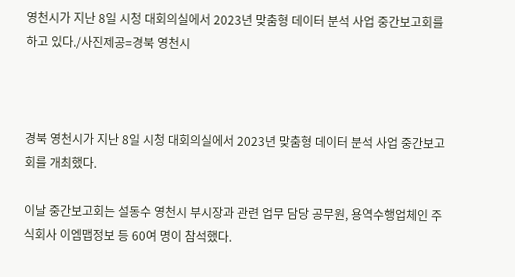영천시가 지난 8일 시청 대회의실에서 2023년 맞춤형 데이터 분석 사업 중간보고회를 하고 있다./사진제공=경북 영천시



경북 영천시가 지난 8일 시청 대회의실에서 2023년 맞춤형 데이터 분석 사업 중간보고회를 개최했다.

이날 중간보고회는 설동수 영천시 부시장과 관련 업무 담당 공무원, 용역수행업체인 주식회사 이엠맵정보 등 60여 명이 참석했다.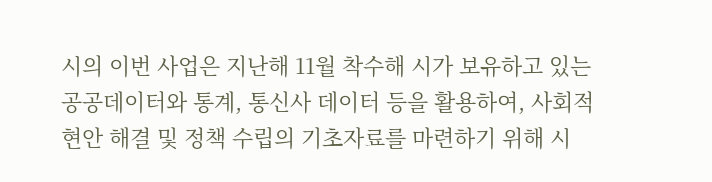시의 이번 사업은 지난해 11월 착수해 시가 보유하고 있는 공공데이터와 통계, 통신사 데이터 등을 활용하여, 사회적 현안 해결 및 정책 수립의 기초자료를 마련하기 위해 시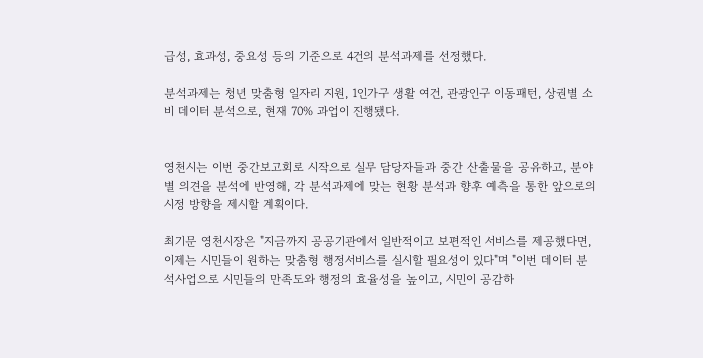급성, 효과성, 중요성 등의 기준으로 4건의 분석과제를 선정했다.

분석과제는 청년 맞춤형 일자리 지원, 1인가구 생활 여건, 관광인구 이동패턴, 상권별 소비 데이터 분석으로, 현재 70% 과업이 진행됐다.


영천시는 이번 중간보고회로 시작으로 실무 담당자들과 중간 산출물을 공유하고, 분야별 의견을 분석에 반영해, 각 분석과제에 맞는 현황 분석과 향후 예측을 통한 앞으로의 시정 방향을 제시할 계획이다.

최기문 영천시장은 "지금까지 공공기관에서 일반적이고 보편적인 서비스를 제공했다면, 이제는 시민들이 원하는 맞춤형 행정서비스를 실시할 필요성이 있다"며 "이번 데이터 분석사업으로 시민들의 만족도와 행정의 효율성을 높이고, 시민이 공감하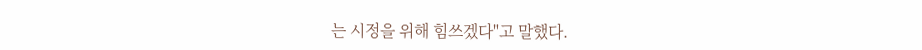는 시정을 위해 힘쓰겠다"고 말했다.